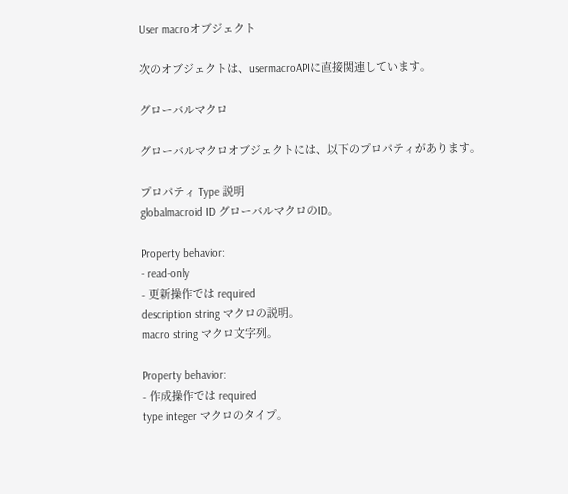User macroオブジェクト

次のオブジェクトは、usermacroAPIに直接関連しています。

グローバルマクロ

グローバルマクロオブジェクトには、以下のプロパティがあります。

プロパティ Type 説明
globalmacroid ID グローバルマクロのID。

Property behavior:
- read-only
- 更新操作では required
description string マクロの説明。
macro string マクロ文字列。

Property behavior:
- 作成操作では required
type integer マクロのタイプ。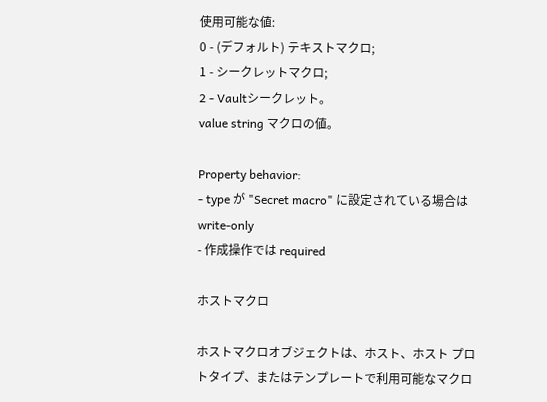使用可能な値:
0 - (デフォルト) テキストマクロ;
1 - シークレットマクロ;
2 - Vaultシークレット。
value string マクロの値。

Property behavior:
- type が "Secret macro" に設定されている場合は write-only
- 作成操作では required

ホストマクロ

ホストマクロオブジェクトは、ホスト、ホスト プロトタイプ、またはテンプレートで利用可能なマクロ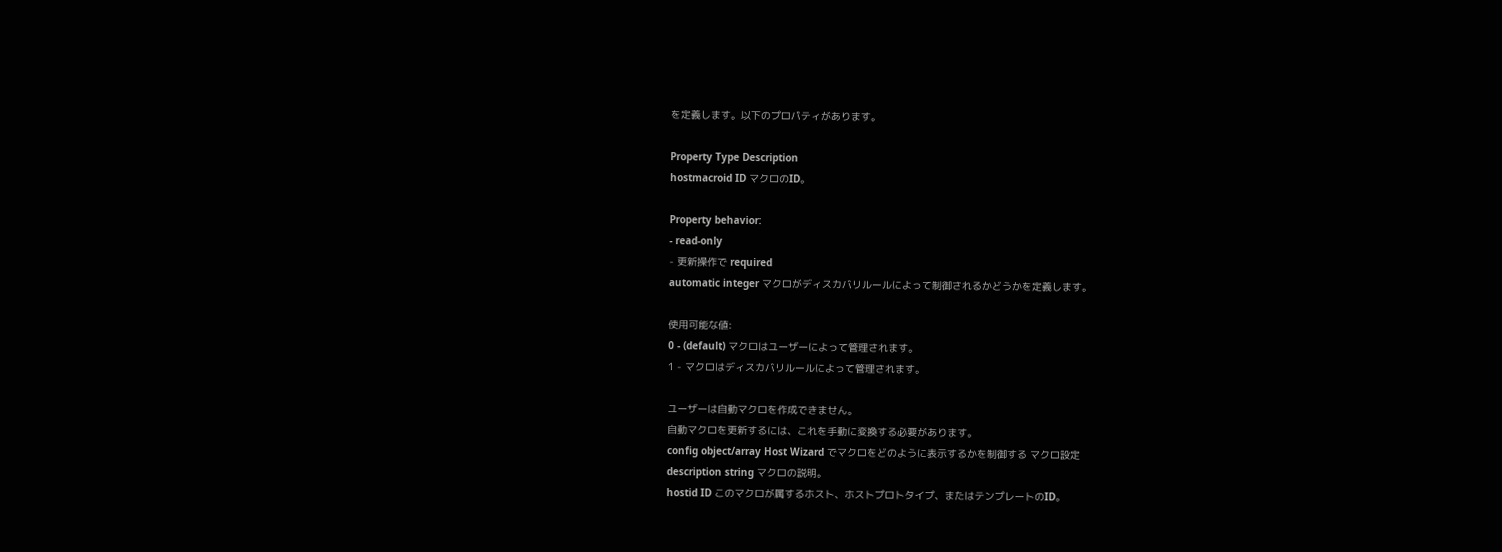を定義します。以下のプロパティがあります。

Property Type Description
hostmacroid ID マクロのID。

Property behavior:
- read-only
- 更新操作で required
automatic integer マクロがディスカバリルールによって制御されるかどうかを定義します。

使用可能な値:
0 - (default) マクロはユーザーによって管理されます。
1 - マクロはディスカバリルールによって管理されます。

ユーザーは自動マクロを作成できません。
自動マクロを更新するには、これを手動に変換する必要があります。
config object/array Host Wizard でマクロをどのように表示するかを制御する マクロ設定
description string マクロの説明。
hostid ID このマクロが属するホスト、ホストプロトタイプ、またはテンプレートのID。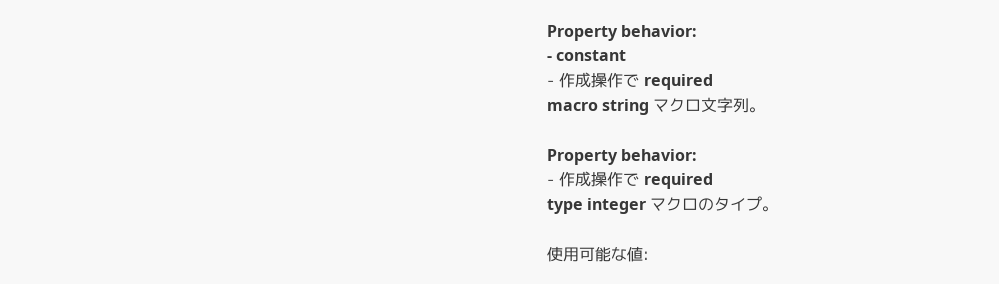Property behavior:
- constant
- 作成操作で required
macro string マクロ文字列。

Property behavior:
- 作成操作で required
type integer マクロのタイプ。

使用可能な値: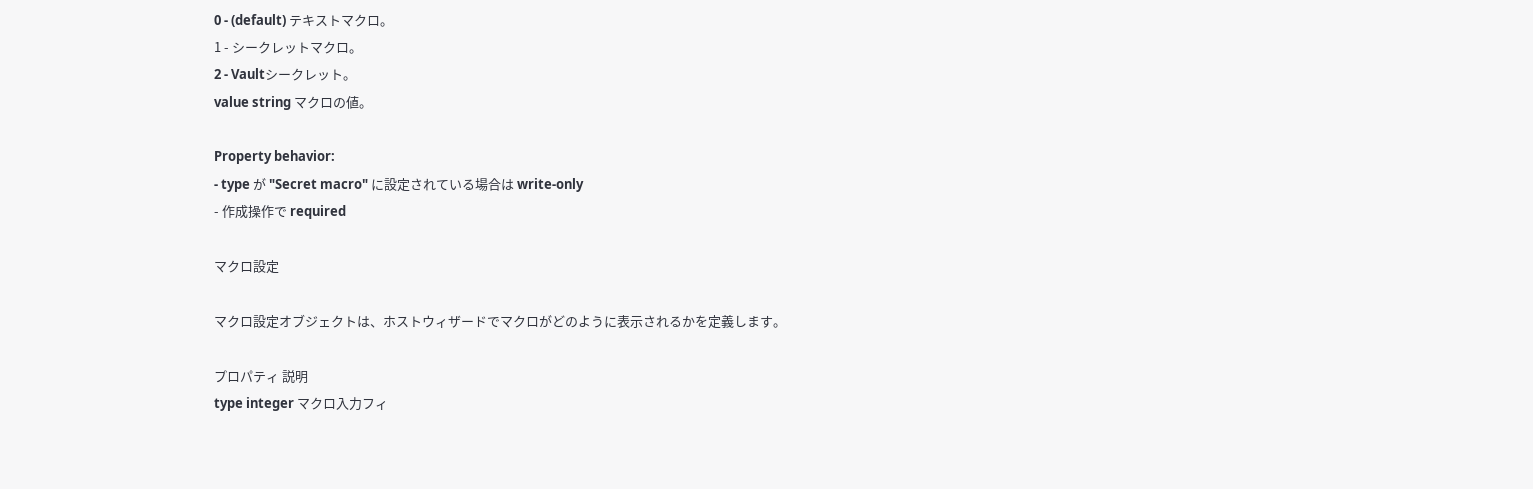0 - (default) テキストマクロ。
1 - シークレットマクロ。
2 - Vaultシークレット。
value string マクロの値。

Property behavior:
- type が "Secret macro" に設定されている場合は write-only
- 作成操作で required

マクロ設定

マクロ設定オブジェクトは、ホストウィザードでマクロがどのように表示されるかを定義します。

プロパティ 説明
type integer マクロ入力フィ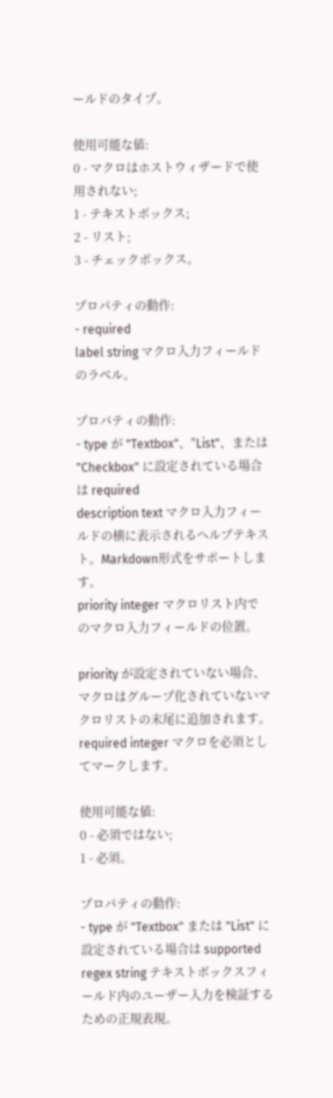ールドのタイプ。

使用可能な値:
0 - マクロはホストウィザードで使用されない;
1 - テキストボックス;
2 - リスト;
3 - チェックボックス。

プロパティの動作:
- required
label string マクロ入力フィールドのラベル。

プロパティの動作:
- type が "Textbox"、"List"、または "Checkbox" に設定されている場合は required
description text マクロ入力フィールドの横に表示されるヘルプテキスト。Markdown形式をサポートします。
priority integer マクロリスト内でのマクロ入力フィールドの位置。

priority が設定されていない場合、マクロはグループ化されていないマクロリストの末尾に追加されます。
required integer マクロを必須としてマークします。

使用可能な値:
0 - 必須ではない;
1 - 必須。

プロパティの動作:
- type が "Textbox" または "List" に設定されている場合は supported
regex string テキストボックスフィールド内のユーザー入力を検証するための正規表現。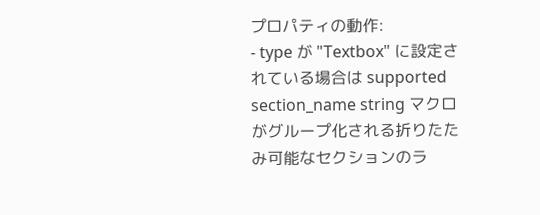プロパティの動作:
- type が "Textbox" に設定されている場合は supported
section_name string マクロがグループ化される折りたたみ可能なセクションのラ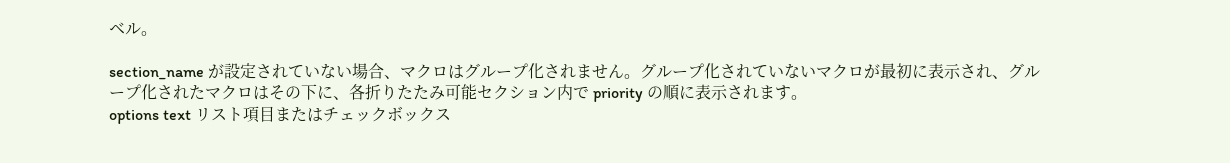ベル。

section_name が設定されていない場合、マクロはグループ化されません。グループ化されていないマクロが最初に表示され、グループ化されたマクロはその下に、各折りたたみ可能セクション内で priority の順に表示されます。
options text リスト項目またはチェックボックス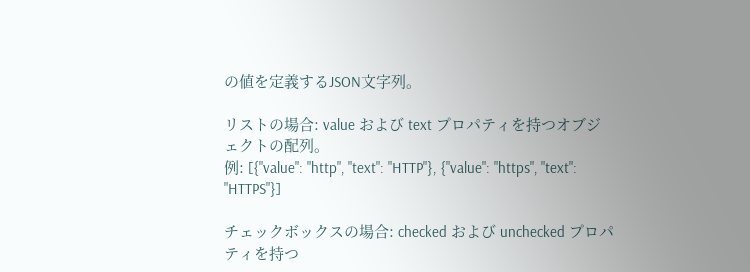の値を定義するJSON文字列。

リストの場合: value および text プロパティを持つオブジェクトの配列。
例: [{"value": "http", "text": "HTTP"}, {"value": "https", "text": "HTTPS"}]

チェックボックスの場合: checked および unchecked プロパティを持つ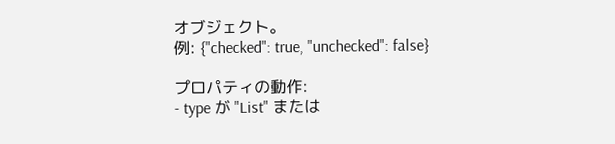オブジェクト。
例: {"checked": true, "unchecked": false}

プロパティの動作:
- type が "List" または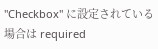"Checkbox" に設定されている場合は required